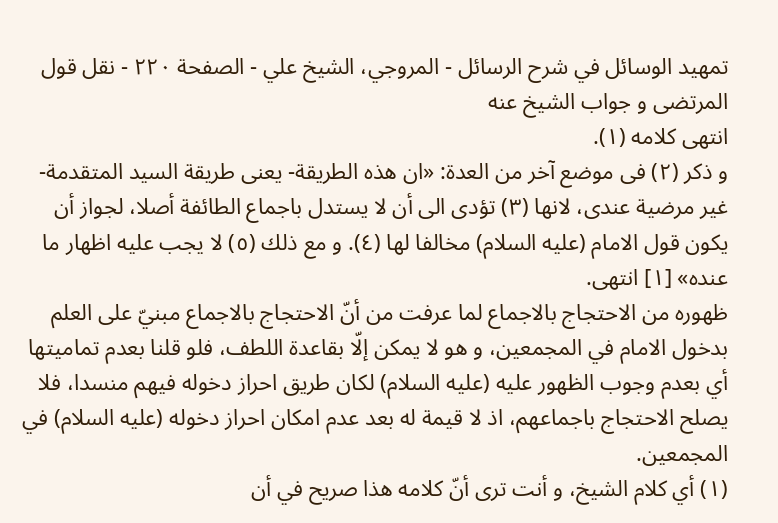تمهيد الوسائل في شرح الرسائل - المروجي، الشيخ علي - الصفحة ٢٢٠ - نقل قول المرتضى و جواب الشيخ عنه
انتهى كلامه (١).
و ذكر (٢) فى موضع آخر من العدة: «ان هذه الطريقة- يعنى طريقة السيد المتقدمة- غير مرضية عندى، لانها (٣) تؤدى الى أن لا يستدل باجماع الطائفة أصلا، لجواز أن يكون قول الامام (عليه السلام) مخالفا لها (٤). و مع ذلك (٥) لا يجب عليه اظهار ما عنده» [١] انتهى.
ظهوره من الاحتجاج بالاجماع لما عرفت من أنّ الاحتجاج بالاجماع مبنيّ على العلم بدخول الامام في المجمعين، و هو لا يمكن إلّا بقاعدة اللطف، فلو قلنا بعدم تماميتها أي بعدم وجوب الظهور عليه (عليه السلام) لكان طريق احراز دخوله فيهم منسدا، فلا يصلح الاحتجاج باجماعهم، اذ لا قيمة له بعد عدم امكان احراز دخوله (عليه السلام) في المجمعين.
(١) أي كلام الشيخ، و أنت ترى أنّ كلامه هذا صريح في أن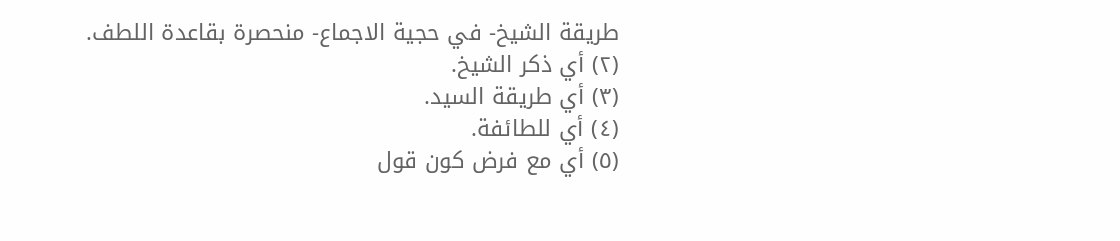طريقة الشيخ- في حجية الاجماع- منحصرة بقاعدة اللطف.
(٢) أي ذكر الشيخ.
(٣) أي طريقة السيد.
(٤) أي للطائفة.
(٥) أي مع فرض كون قول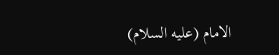الامام (عليه السلام)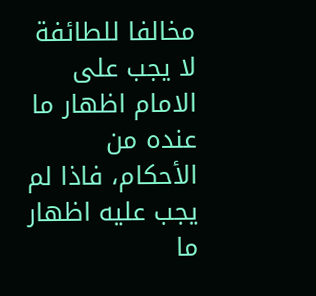مخالفا للطائفة لا يجب على الامام اظهار ما عنده من الأحكام، فاذا لم يجب عليه اظهار ما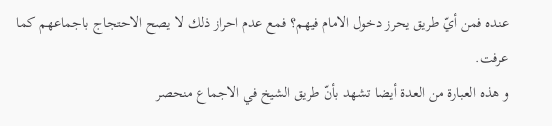عنده فمن أيّ طريق يحرز دخول الامام فيهم؟ فمع عدم احراز ذلك لا يصح الاحتجاج باجماعهم كما عرفت.
و هذه العبارة من العدة أيضا تشهد بأنّ طريق الشيخ في الاجماع منحصر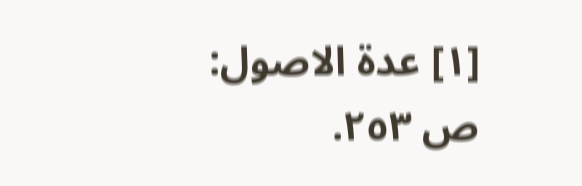[١] عدة الاصول: ص ٢٥٣.